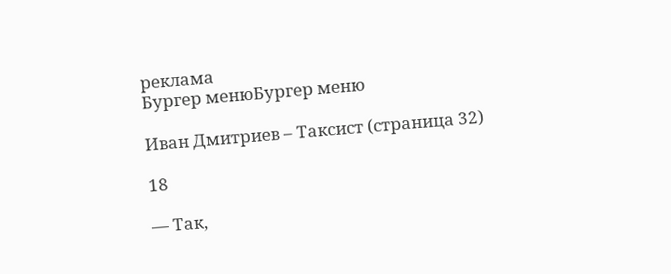реклама
Бургер менюБургер меню

Иван Дмитриев – Таксист (страница 32)

18

— Так,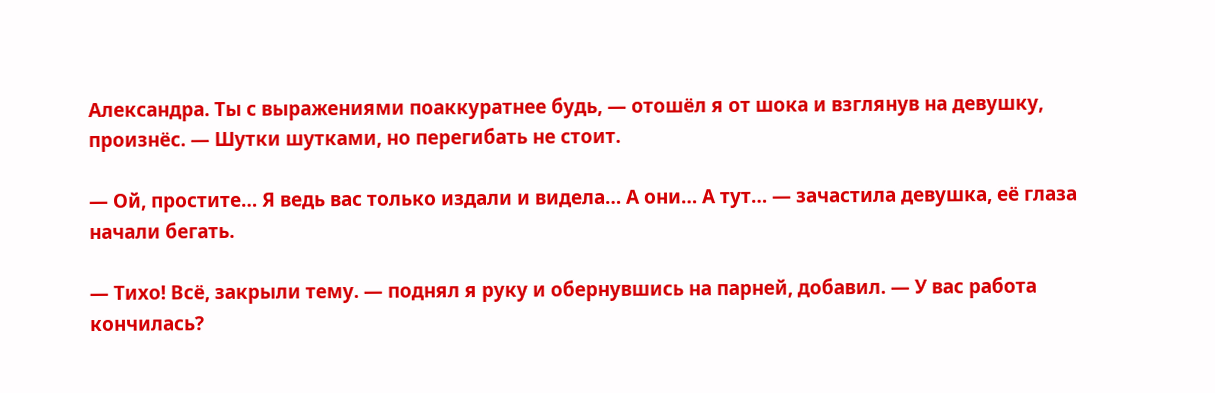Александра. Ты с выражениями поаккуратнее будь, — отошёл я от шока и взглянув на девушку, произнёс. — Шутки шутками, но перегибать не стоит.

— Ой, простите… Я ведь вас только издали и видела… А они… А тут… — зачастила девушка, её глаза начали бегать.

— Тихо! Всё, закрыли тему. — поднял я руку и обернувшись на парней, добавил. — У вас работа кончилась?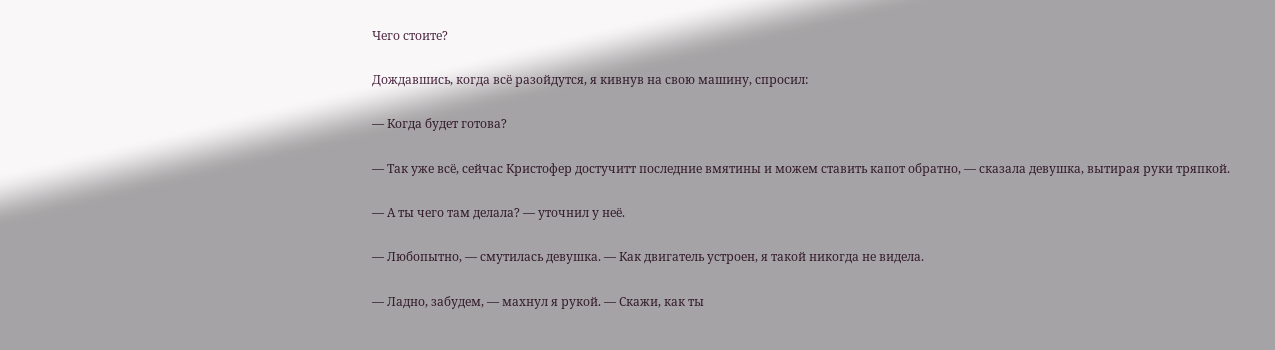Чего стоите?

Дождавшись, когда всё разойдутся, я кивнув на свою машину, спросил:

— Когда будет готова?

— Так уже всё, сейчас Кристофер достучитт последние вмятины и можем ставить капот обратно, — сказала девушка, вытирая руки тряпкой.

— А ты чего там делала? — уточнил у неё.

— Любопытно, — смутилась девушка. — Как двигатель устроен, я такой никогда не видела.

— Ладно, забудем, — махнул я рукой. — Скажи, как ты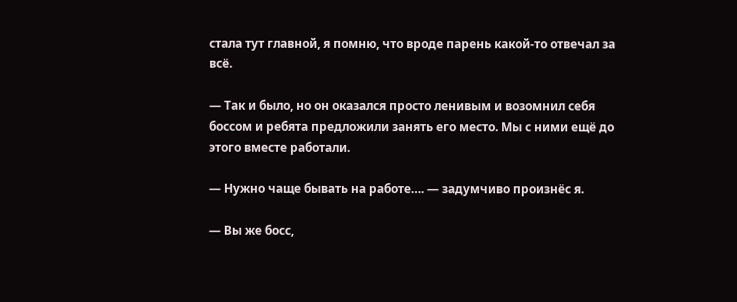стала тут главной, я помню, что вроде парень какой-то отвечал за всё.

— Так и было, но он оказался просто ленивым и возомнил себя боссом и ребята предложили занять его место. Мы с ними ещё до этого вместе работали.

— Нужно чаще бывать на работе…. — задумчиво произнёс я.

— Вы же босс,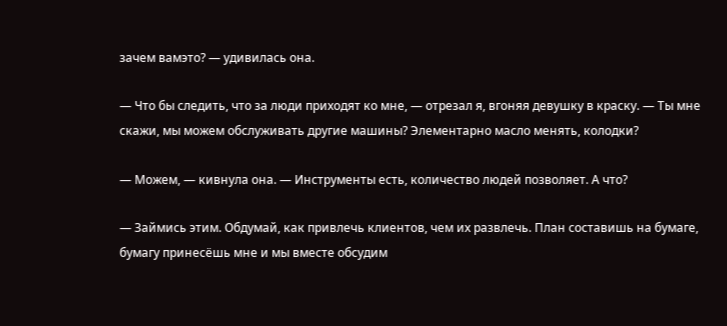зачем вамэто? — удивилась она.

— Что бы следить, что за люди приходят ко мне, — отрезал я, вгоняя девушку в краску. — Ты мне скажи, мы можем обслуживать другие машины? Элементарно масло менять, колодки?

— Можем, — кивнула она. — Инструменты есть, количество людей позволяет. А что?

— Займись этим. Обдумай, как привлечь клиентов, чем их развлечь. План составишь на бумаге, бумагу принесёшь мне и мы вместе обсудим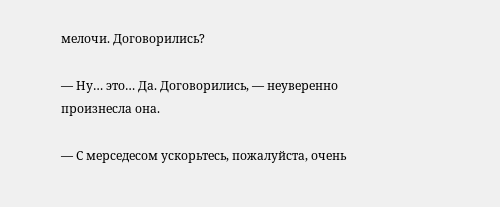мелочи. Договорились?

— Ну… это… Да. Договорились, — неуверенно произнесла она.

— С мерседесом ускорьтесь, пожалуйста, очень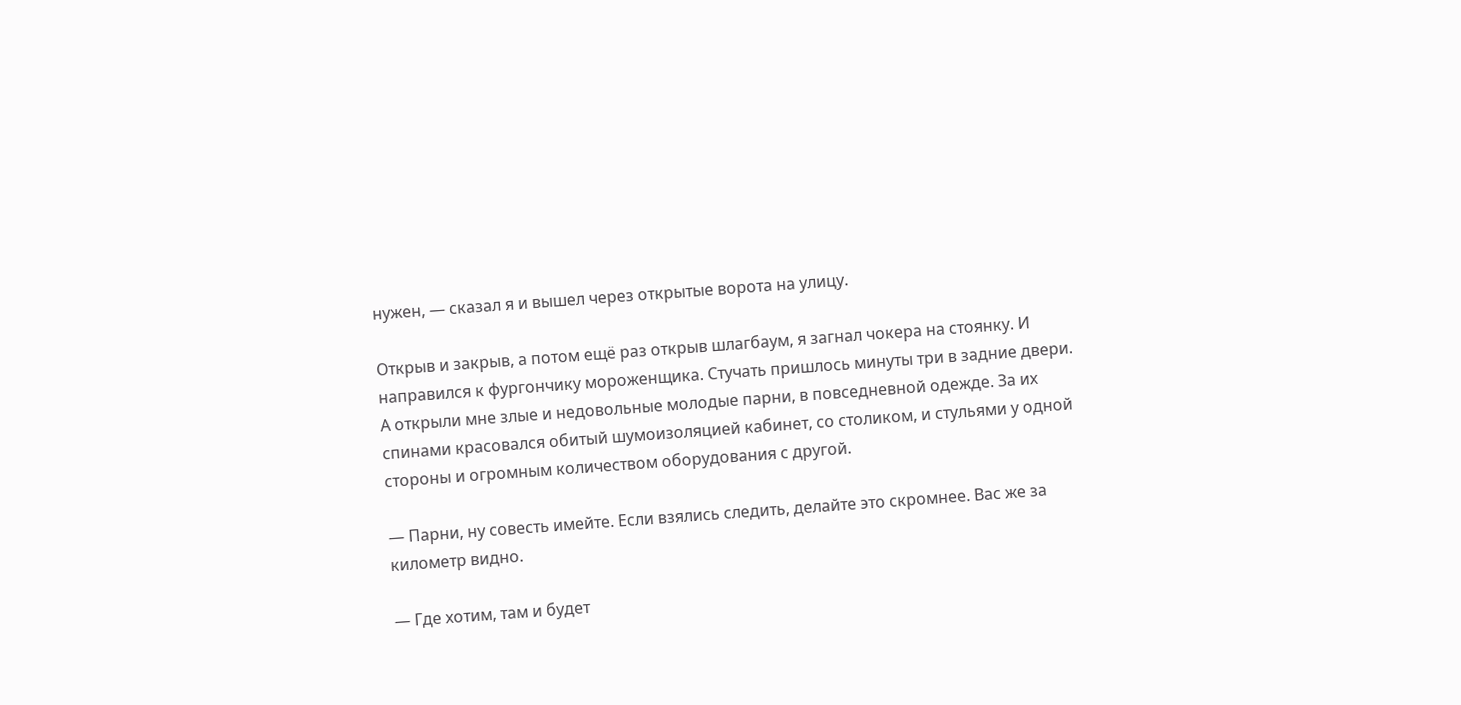нужен, — сказал я и вышел через открытые ворота на улицу.

Открыв и закрыв, а потом ещё раз открыв шлагбаум, я загнал чокера на стоянку. И направился к фургончику мороженщика. Стучать пришлось минуты три в задние двери. А открыли мне злые и недовольные молодые парни, в повседневной одежде. За их спинами красовался обитый шумоизоляцией кабинет, со столиком, и стульями у одной стороны и огромным количеством оборудования с другой.

— Парни, ну совесть имейте. Если взялись следить, делайте это скромнее. Вас же за километр видно.

— Где хотим, там и будет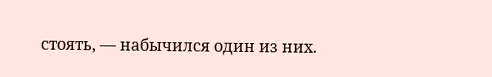стоять, — набычился один из них.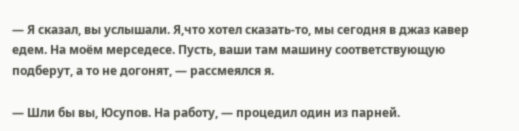— Я сказал, вы услышали. Я,что хотел сказать-то, мы сегодня в джаз кавер едем. На моём мерседесе. Пусть, ваши там машину соответствующую подберут, а то не догонят, — рассмеялся я.

— Шли бы вы, Юсупов. На работу, — процедил один из парней.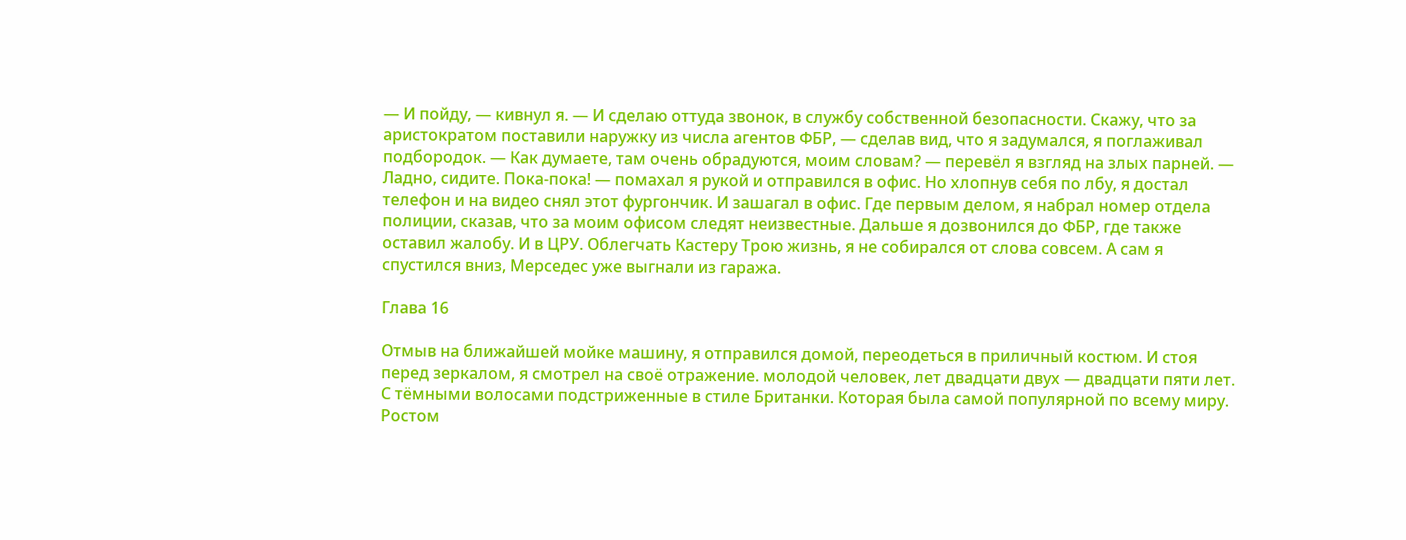— И пойду, — кивнул я. — И сделаю оттуда звонок, в службу собственной безопасности. Скажу, что за аристократом поставили наружку из числа агентов ФБР, — сделав вид, что я задумался, я поглаживал подбородок. — Как думаете, там очень обрадуются, моим словам? — перевёл я взгляд на злых парней. — Ладно, сидите. Пока-пока! — помахал я рукой и отправился в офис. Но хлопнув себя по лбу, я достал телефон и на видео снял этот фургончик. И зашагал в офис. Где первым делом, я набрал номер отдела полиции, сказав, что за моим офисом следят неизвестные. Дальше я дозвонился до ФБР, где также оставил жалобу. И в ЦРУ. Облегчать Кастеру Трою жизнь, я не собирался от слова совсем. А сам я спустился вниз, Мерседес уже выгнали из гаража.

Глава 16

Отмыв на ближайшей мойке машину, я отправился домой, переодеться в приличный костюм. И стоя перед зеркалом, я смотрел на своё отражение. молодой человек, лет двадцати двух — двадцати пяти лет. С тёмными волосами подстриженные в стиле Британки. Которая была самой популярной по всему миру. Ростом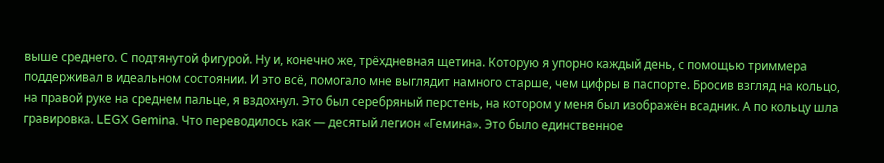выше среднего. С подтянутой фигурой. Ну и, конечно же, трёхдневная щетина. Которую я упорно каждый день, с помощью триммера поддерживал в идеальном состоянии. И это всё, помогало мне выглядит намного старше, чем цифры в паспорте. Бросив взгляд на кольцо, на правой руке на среднем пальце, я вздохнул. Это был серебряный перстень, на котором у меня был изображён всадник. А по кольцу шла гравировка. LEGX Gemina. Что переводилось как — десятый легион «Гемина». Это было единственное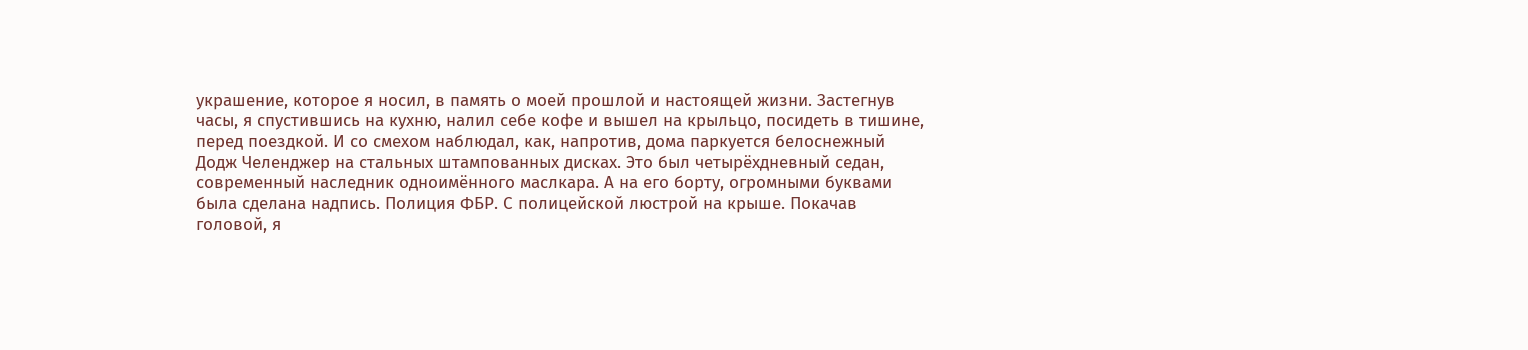украшение, которое я носил, в память о моей прошлой и настоящей жизни. Застегнув часы, я спустившись на кухню, налил себе кофе и вышел на крыльцо, посидеть в тишине, перед поездкой. И со смехом наблюдал, как, напротив, дома паркуется белоснежный Додж Челенджер на стальных штампованных дисках. Это был четырёхдневный седан, современный наследник одноимённого маслкара. А на его борту, огромными буквами была сделана надпись. Полиция ФБР. С полицейской люстрой на крыше. Покачав головой, я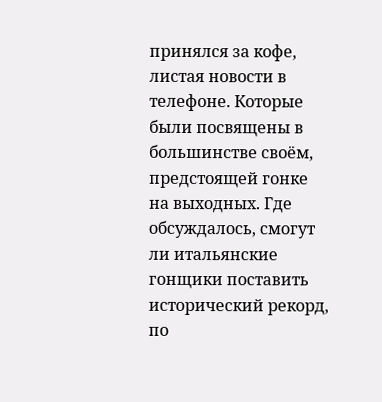принялся за кофе, листая новости в телефоне. Которые были посвящены в большинстве своём, предстоящей гонке на выходных. Где обсуждалось, смогут ли итальянские гонщики поставить исторический рекорд, по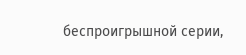беспроигрышной серии,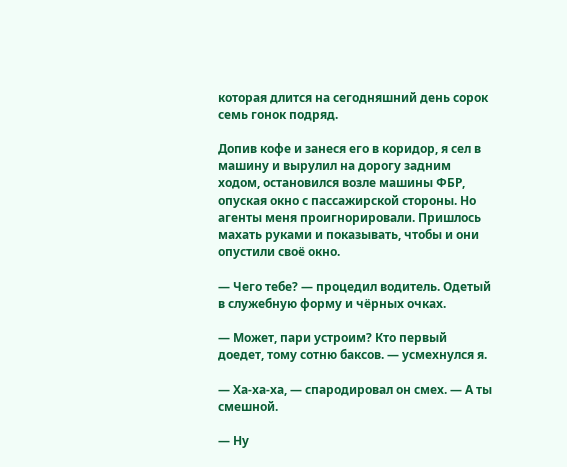которая длится на сегодняшний день сорок семь гонок подряд.

Допив кофе и занеся его в коридор, я сел в машину и вырулил на дорогу задним ходом, остановился возле машины ФБР, опуская окно с пассажирской стороны. Но агенты меня проигнорировали. Пришлось махать руками и показывать, чтобы и они опустили своё окно.

— Чего тебе? — процедил водитель. Одетый в служебную форму и чёрных очках.

— Может, пари устроим? Кто первый доедет, тому сотню баксов. — усмехнулся я.

— Ха-ха-ха, — спародировал он смех. — А ты смешной.

— Ну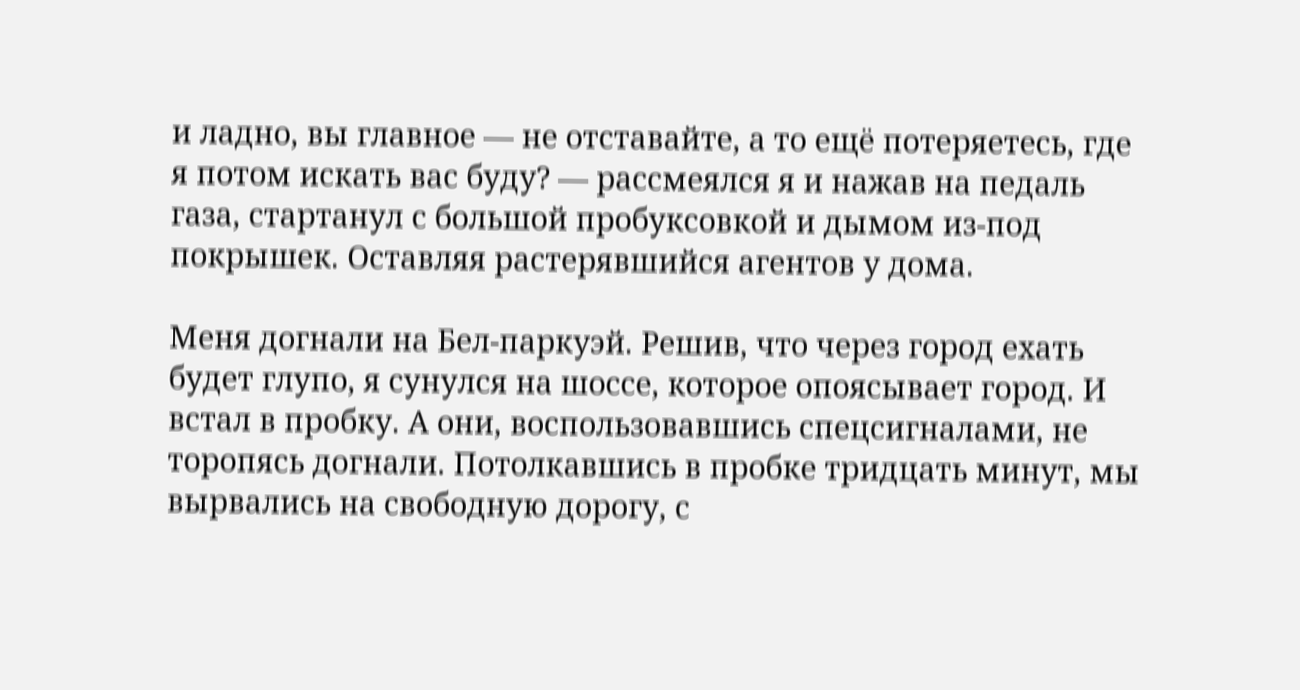и ладно, вы главное — не отставайте, а то ещё потеряетесь, где я потом искать вас буду? — рассмеялся я и нажав на педаль газа, стартанул с большой пробуксовкой и дымом из-под покрышек. Оставляя растерявшийся агентов у дома.

Меня догнали на Бел-паркуэй. Решив, что через город ехать будет глупо, я сунулся на шоссе, которое опоясывает город. И встал в пробку. А они, воспользовавшись спецсигналами, не торопясь догнали. Потолкавшись в пробке тридцать минут, мы вырвались на свободную дорогу, с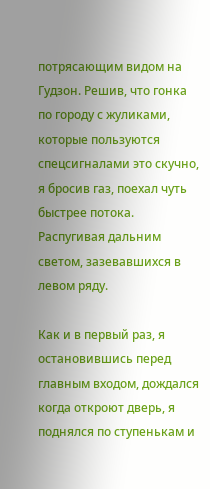потрясающим видом на Гудзон. Решив, что гонка по городу с жуликами, которые пользуются спецсигналами это скучно, я бросив газ, поехал чуть быстрее потока. Распугивая дальним светом, зазевавшихся в левом ряду.

Как и в первый раз, я остановившись перед главным входом, дождался когда откроют дверь, я поднялся по ступенькам и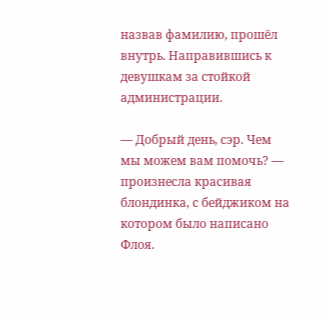назвав фамилию, прошёл внутрь. Направившись к девушкам за стойкой администрации.

— Добрый день, сэр. Чем мы можем вам помочь? — произнесла красивая блондинка, с бейджиком на котором было написано Флоя.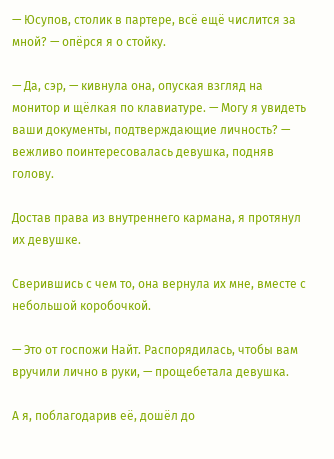— Юсупов, столик в партере, всё ещё числится за мной? — опёрся я о стойку.

— Да, сэр, — кивнула она, опуская взгляд на монитор и щёлкая по клавиатуре. — Могу я увидеть ваши документы, подтверждающие личность? — вежливо поинтересовалась девушка, подняв голову.

Достав права из внутреннего кармана, я протянул их девушке.

Сверившись с чем то, она вернула их мне, вместе с небольшой коробочкой.

— Это от госпожи Найт. Распорядилась, чтобы вам вручили лично в руки, — прощебетала девушка.

А я, поблагодарив её, дошёл до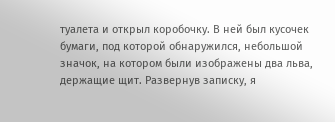туалета и открыл коробочку. В ней был кусочек бумаги, под которой обнаружился, небольшой значок, на котором были изображены два льва, держащие щит. Развернув записку, я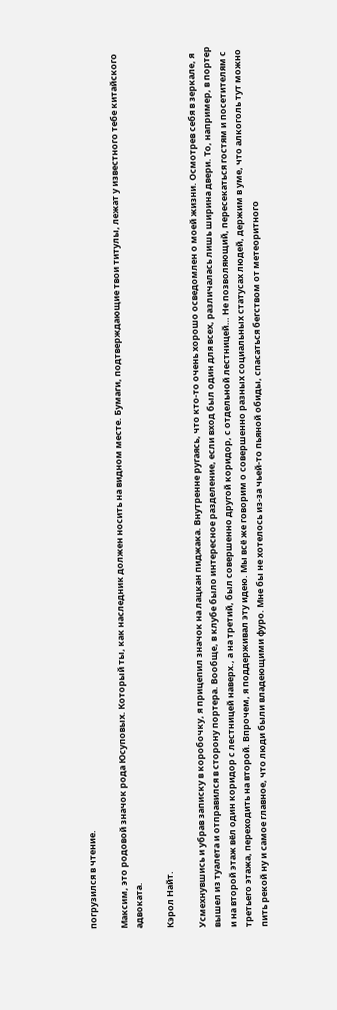погрузился в чтение.

Максим, это родовой значок рода Юсуповых. Который ты, как наследник должен носить на видном месте. Бумаги, подтверждающие твои титулы, лежат у известного тебе китайского адвоката.

Кэрол Найт.

Усмехнувшись и убрав записку в коробочку, я прицепил значок на лацкан пиджака. Внутренне ругаясь, что кто-то очень хорошо осведомлен о моей жизни. Осмотрев себя в зеркале, я вышел из туалета и отправился в сторону портера. Вообще, в клубе было интересное разделение, если вход был один для всех, различалась лишь ширина двери. То, например, в портер и на второй этаж вёл один коридор с лестницей наверх., а на третий, был совершенно другой коридор, с отдельной лестницей… Не позволяющий, пересекаться гостям и посетителям с третьего этажа, переходить на второй. Впрочем, я поддерживал эту идею. Мы всё же говорим о совершенно разных социальных статусах людей, держим в уме, что алкоголь тут можно пить рекой ну и самое главное, что люди были владеющими фуро. Мне бы не хотелось из-за чьей-то пьяной обиды, спасаться бегством от метеоритного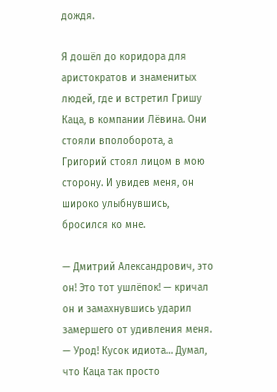дождя.

Я дошёл до коридора для аристократов и знаменитых людей, где и встретил Гришу Каца, в компании Лёвина. Они стояли вполоборота, а Григорий стоял лицом в мою сторону. И увидев меня, он широко улыбнувшись, бросился ко мне.

— Дмитрий Александрович, это он! Это тот ушлёпок! — кричал он и замахнувшись ударил замершего от удивления меня. — Урод! Кусок идиота… Думал, что Каца так просто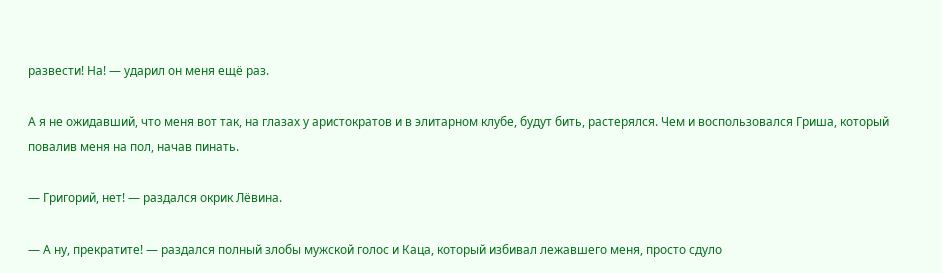развести! На! — ударил он меня ещё раз.

А я не ожидавший, что меня вот так, на глазах у аристократов и в элитарном клубе, будут бить, растерялся. Чем и воспользовался Гриша, который повалив меня на пол, начав пинать.

— Григорий, нет! — раздался окрик Лёвина.

— А ну, прекратите! — раздался полный злобы мужской голос и Каца, который избивал лежавшего меня, просто сдуло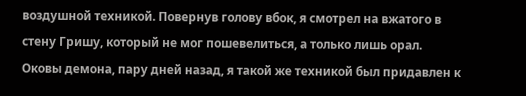воздушной техникой. Повернув голову вбок, я смотрел на вжатого в стену Гришу, который не мог пошевелиться, а только лишь орал. Оковы демона, пару дней назад, я такой же техникой был придавлен к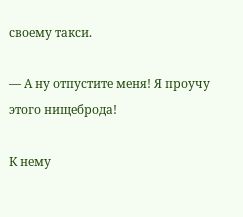своему такси.

— А ну отпустите меня! Я проучу этого нищеброда!

К нему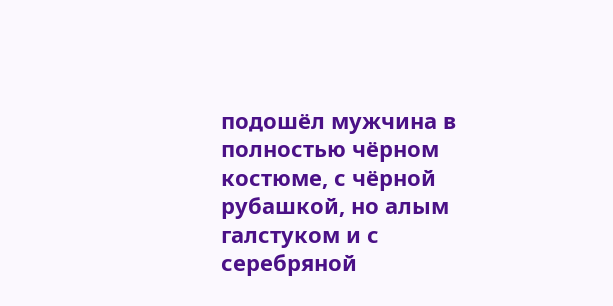подошёл мужчина в полностью чёрном костюме, с чёрной рубашкой, но алым галстуком и с серебряной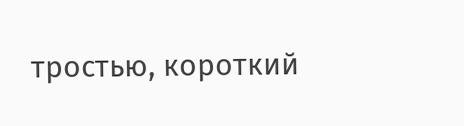тростью, короткий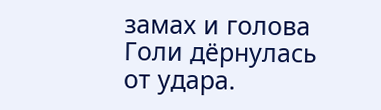замах и голова Голи дёрнулась от удара.